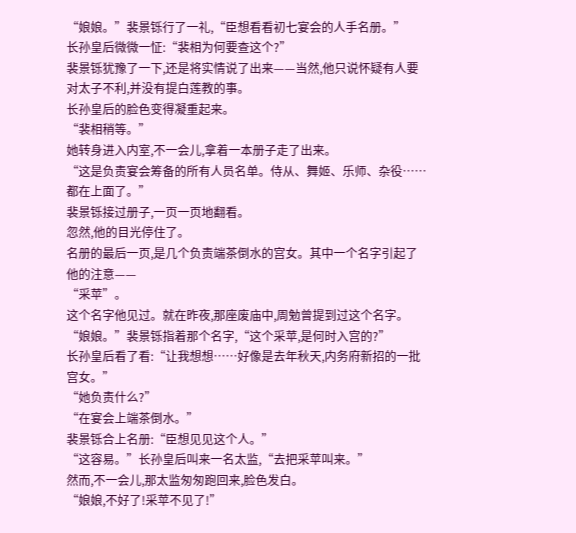“娘娘。”裴景铄行了一礼,“臣想看看初七宴会的人手名册。”
长孙皇后微微一怔:“裴相为何要查这个?”
裴景铄犹豫了一下,还是将实情说了出来——当然,他只说怀疑有人要对太子不利,并没有提白莲教的事。
长孙皇后的脸色变得凝重起来。
“裴相稍等。”
她转身进入内室,不一会儿,拿着一本册子走了出来。
“这是负责宴会筹备的所有人员名单。侍从、舞姬、乐师、杂役……都在上面了。”
裴景铄接过册子,一页一页地翻看。
忽然,他的目光停住了。
名册的最后一页,是几个负责端茶倒水的宫女。其中一个名字引起了他的注意——
“采苹”。
这个名字他见过。就在昨夜,那座废庙中,周勉曾提到过这个名字。
“娘娘。”裴景铄指着那个名字,“这个采苹,是何时入宫的?”
长孙皇后看了看:“让我想想……好像是去年秋天,内务府新招的一批宫女。”
“她负责什么?”
“在宴会上端茶倒水。”
裴景铄合上名册:“臣想见见这个人。”
“这容易。”长孙皇后叫来一名太监,“去把采苹叫来。”
然而,不一会儿,那太监匆匆跑回来,脸色发白。
“娘娘,不好了!采苹不见了!”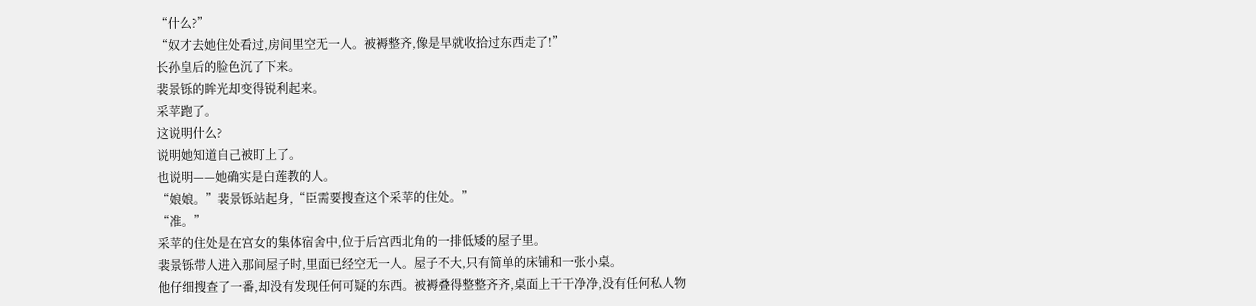“什么?”
“奴才去她住处看过,房间里空无一人。被褥整齐,像是早就收拾过东西走了!”
长孙皇后的脸色沉了下来。
裴景铄的眸光却变得锐利起来。
采苹跑了。
这说明什么?
说明她知道自己被盯上了。
也说明——她确实是白莲教的人。
“娘娘。”裴景铄站起身,“臣需要搜查这个采苹的住处。”
“准。”
采苹的住处是在宫女的集体宿舍中,位于后宫西北角的一排低矮的屋子里。
裴景铄带人进入那间屋子时,里面已经空无一人。屋子不大,只有简单的床铺和一张小桌。
他仔细搜查了一番,却没有发现任何可疑的东西。被褥叠得整整齐齐,桌面上干干净净,没有任何私人物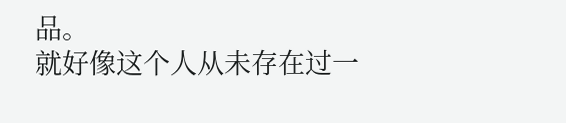品。
就好像这个人从未存在过一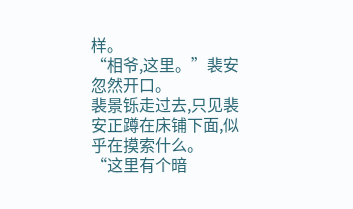样。
“相爷,这里。”裴安忽然开口。
裴景铄走过去,只见裴安正蹲在床铺下面,似乎在摸索什么。
“这里有个暗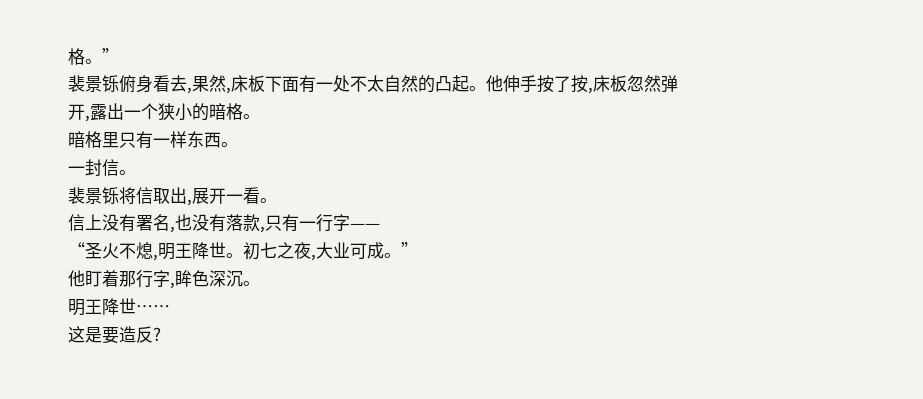格。”
裴景铄俯身看去,果然,床板下面有一处不太自然的凸起。他伸手按了按,床板忽然弹开,露出一个狭小的暗格。
暗格里只有一样东西。
一封信。
裴景铄将信取出,展开一看。
信上没有署名,也没有落款,只有一行字——
“圣火不熄,明王降世。初七之夜,大业可成。”
他盯着那行字,眸色深沉。
明王降世……
这是要造反?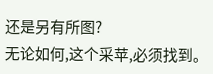还是另有所图?
无论如何,这个采苹,必须找到。